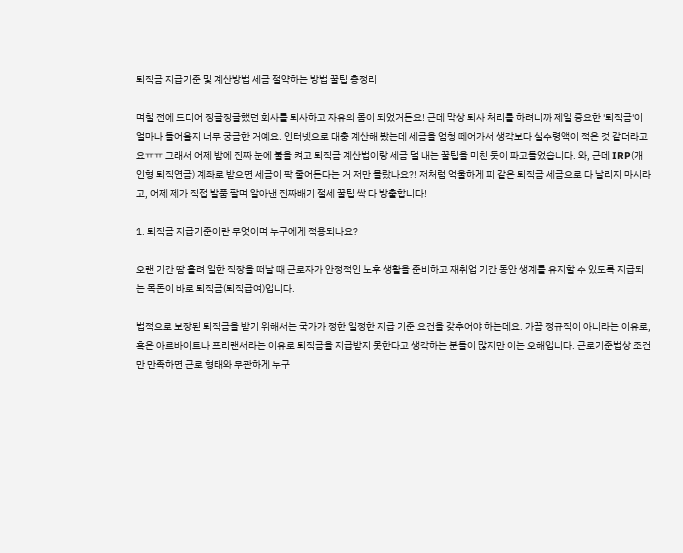퇴직금 지급기준 및 계산방법 세금 절약하는 방법 꿀팁 총정리

며칠 전에 드디어 징글징글했던 회사를 퇴사하고 자유의 몸이 되었거든요! 근데 막상 퇴사 처리를 하려니까 제일 중요한 '퇴직금'이 얼마나 들어올지 너무 궁금한 거예요. 인터넷으로 대충 계산해 봤는데 세금을 엄청 떼어가서 생각보다 실수령액이 적은 것 같더라고요ㅠㅠ 그래서 어제 밤에 진짜 눈에 불을 켜고 퇴직금 계산법이랑 세금 덜 내는 꿀팁을 미친 듯이 파고들었습니다. 와, 근데 IRP(개인형 퇴직연금) 계좌로 받으면 세금이 팍 줄어든다는 거 저만 몰랐나요?! 저처럼 억울하게 피 같은 퇴직금 세금으로 다 날리지 마시라고, 어제 제가 직접 발품 팔며 알아낸 진짜배기 절세 꿀팁 싹 다 방출합니다!

1. 퇴직금 지급기준이란 무엇이며 누구에게 적용되나요?

오랜 기간 땀 흘려 일한 직장을 떠날 때 근로자가 안정적인 노후 생활을 준비하고 재취업 기간 동안 생계를 유지할 수 있도록 지급되는 목돈이 바로 퇴직금(퇴직급여)입니다.

법적으로 보장된 퇴직금을 받기 위해서는 국가가 정한 일정한 지급 기준 요건을 갖추어야 하는데요. 가끔 정규직이 아니라는 이유로, 혹은 아르바이트나 프리랜서라는 이유로 퇴직금을 지급받지 못한다고 생각하는 분들이 많지만 이는 오해입니다. 근로기준법상 조건만 만족하면 근로 형태와 무관하게 누구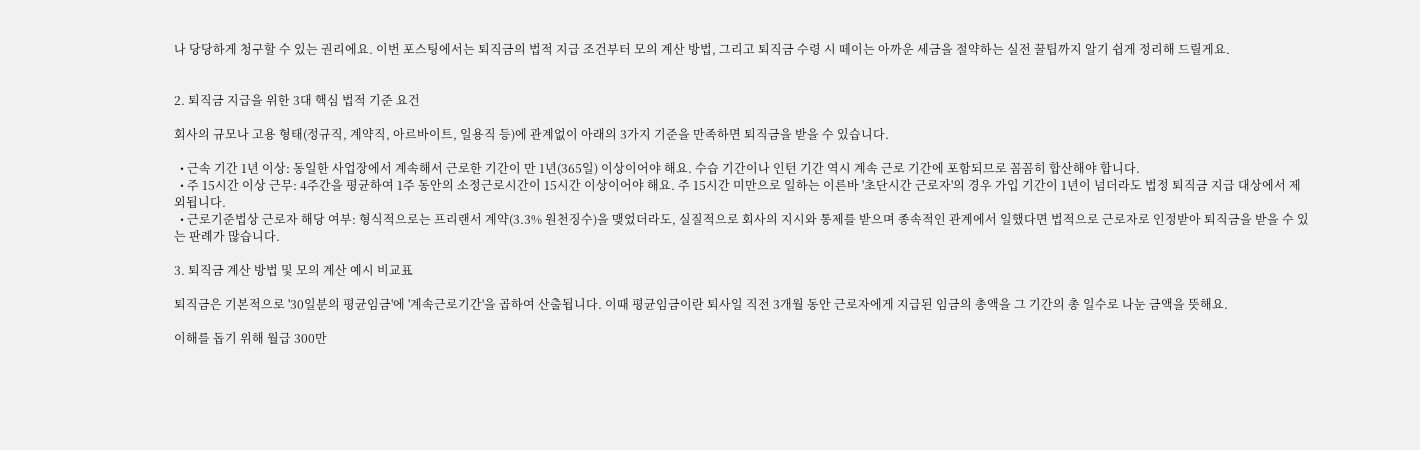나 당당하게 청구할 수 있는 권리에요. 이번 포스팅에서는 퇴직금의 법적 지급 조건부터 모의 계산 방법, 그리고 퇴직금 수령 시 떼이는 아까운 세금을 절약하는 실전 꿀팁까지 알기 쉽게 정리해 드릴게요.


2. 퇴직금 지급을 위한 3대 핵심 법적 기준 요건

회사의 규모나 고용 형태(정규직, 계약직, 아르바이트, 일용직 등)에 관계없이 아래의 3가지 기준을 만족하면 퇴직금을 받을 수 있습니다.

  • 근속 기간 1년 이상: 동일한 사업장에서 계속해서 근로한 기간이 만 1년(365일) 이상이어야 해요. 수습 기간이나 인턴 기간 역시 계속 근로 기간에 포함되므로 꼼꼼히 합산해야 합니다.
  • 주 15시간 이상 근무: 4주간을 평균하여 1주 동안의 소정근로시간이 15시간 이상이어야 해요. 주 15시간 미만으로 일하는 이른바 '초단시간 근로자'의 경우 가입 기간이 1년이 넘더라도 법정 퇴직금 지급 대상에서 제외됩니다.
  • 근로기준법상 근로자 해당 여부: 형식적으로는 프리랜서 계약(3.3% 원천징수)을 맺었더라도, 실질적으로 회사의 지시와 통제를 받으며 종속적인 관계에서 일했다면 법적으로 근로자로 인정받아 퇴직금을 받을 수 있는 판례가 많습니다.

3. 퇴직금 계산 방법 및 모의 계산 예시 비교표

퇴직금은 기본적으로 '30일분의 평균임금'에 '계속근로기간'을 곱하여 산출됩니다. 이때 평균임금이란 퇴사일 직전 3개월 동안 근로자에게 지급된 임금의 총액을 그 기간의 총 일수로 나눈 금액을 뜻해요.

이해를 돕기 위해 월급 300만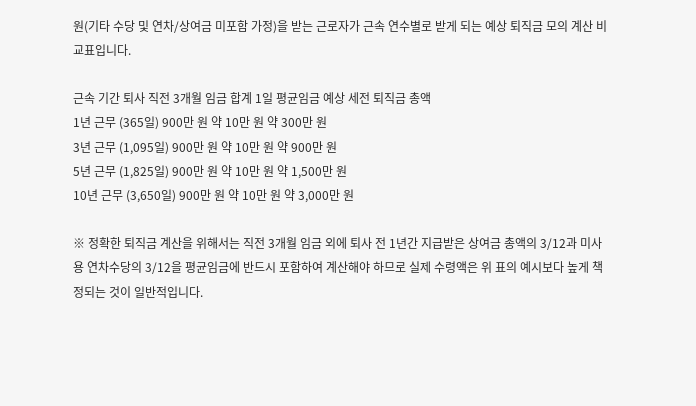원(기타 수당 및 연차/상여금 미포함 가정)을 받는 근로자가 근속 연수별로 받게 되는 예상 퇴직금 모의 계산 비교표입니다.

근속 기간 퇴사 직전 3개월 임금 합계 1일 평균임금 예상 세전 퇴직금 총액
1년 근무 (365일) 900만 원 약 10만 원 약 300만 원
3년 근무 (1,095일) 900만 원 약 10만 원 약 900만 원
5년 근무 (1,825일) 900만 원 약 10만 원 약 1,500만 원
10년 근무 (3,650일) 900만 원 약 10만 원 약 3,000만 원

※ 정확한 퇴직금 계산을 위해서는 직전 3개월 임금 외에 퇴사 전 1년간 지급받은 상여금 총액의 3/12과 미사용 연차수당의 3/12을 평균임금에 반드시 포함하여 계산해야 하므로 실제 수령액은 위 표의 예시보다 높게 책정되는 것이 일반적입니다.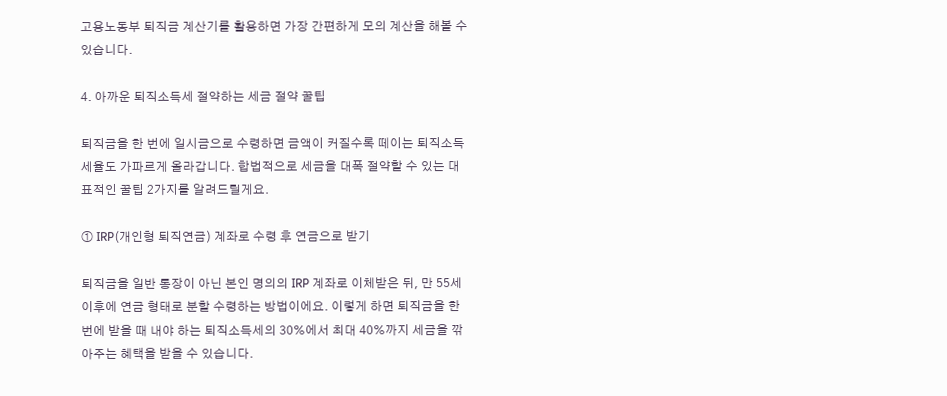고용노동부 퇴직금 계산기를 활용하면 가장 간편하게 모의 계산을 해볼 수 있습니다.

4. 아까운 퇴직소득세 절약하는 세금 절약 꿀팁

퇴직금을 한 번에 일시금으로 수령하면 금액이 커질수록 떼이는 퇴직소득세율도 가파르게 올라갑니다. 합법적으로 세금을 대폭 절약할 수 있는 대표적인 꿀팁 2가지를 알려드릴게요.

① IRP(개인형 퇴직연금) 계좌로 수령 후 연금으로 받기

퇴직금을 일반 통장이 아닌 본인 명의의 IRP 계좌로 이체받은 뒤, 만 55세 이후에 연금 형태로 분할 수령하는 방법이에요. 이렇게 하면 퇴직금을 한 번에 받을 때 내야 하는 퇴직소득세의 30%에서 최대 40%까지 세금을 깎아주는 혜택을 받을 수 있습니다.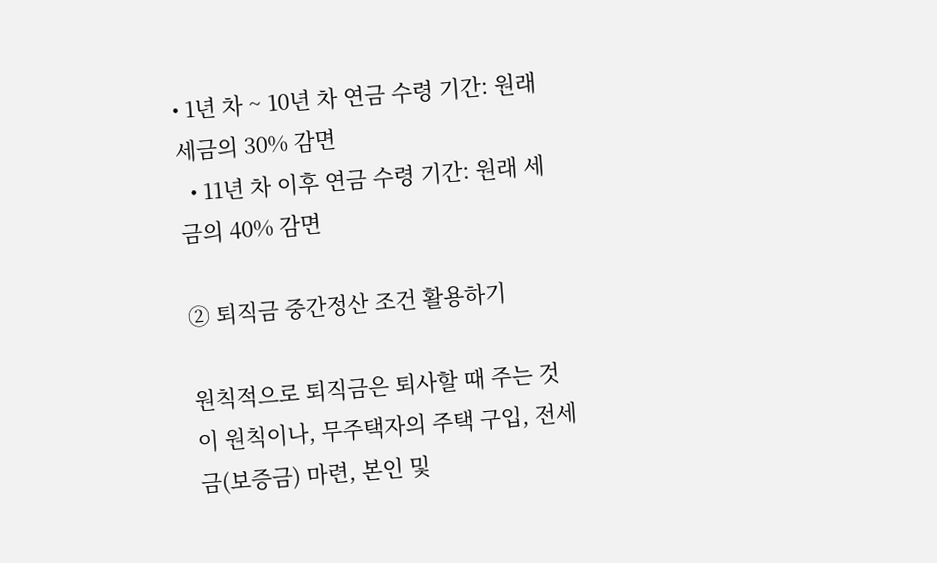• 1년 차 ~ 10년 차 연금 수령 기간: 원래 세금의 30% 감면
  • 11년 차 이후 연금 수령 기간: 원래 세금의 40% 감면

② 퇴직금 중간정산 조건 활용하기

원칙적으로 퇴직금은 퇴사할 때 주는 것이 원칙이나, 무주택자의 주택 구입, 전세금(보증금) 마련, 본인 및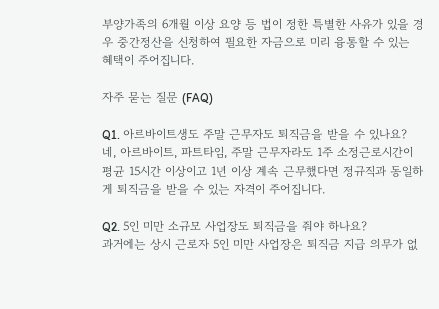부양가족의 6개월 이상 요양 등 법이 정한 특별한 사유가 있을 경우 중간정산을 신청하여 필요한 자금으로 미리 융통할 수 있는 혜택이 주어집니다.

자주 묻는 질문 (FAQ)

Q1. 아르바이트생도 주말 근무자도 퇴직금을 받을 수 있나요?
네, 아르바이트, 파트타임, 주말 근무자라도 1주 소정근로시간이 평균 15시간 이상이고 1년 이상 계속 근무했다면 정규직과 동일하게 퇴직금을 받을 수 있는 자격이 주어집니다.

Q2. 5인 미만 소규모 사업장도 퇴직금을 줘야 하나요?
과거에는 상시 근로자 5인 미만 사업장은 퇴직금 지급 의무가 없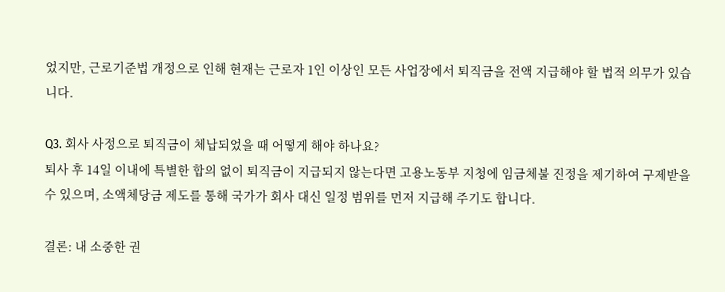었지만, 근로기준법 개정으로 인해 현재는 근로자 1인 이상인 모든 사업장에서 퇴직금을 전액 지급해야 할 법적 의무가 있습니다.

Q3. 회사 사정으로 퇴직금이 체납되었을 때 어떻게 해야 하나요?
퇴사 후 14일 이내에 특별한 합의 없이 퇴직금이 지급되지 않는다면 고용노동부 지청에 임금체불 진정을 제기하여 구제받을 수 있으며, 소액체당금 제도를 통해 국가가 회사 대신 일정 범위를 먼저 지급해 주기도 합니다.

결론: 내 소중한 권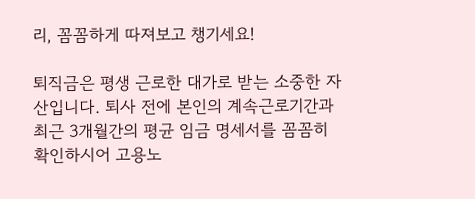리, 꼼꼼하게 따져보고 챙기세요!

퇴직금은 평생 근로한 대가로 받는 소중한 자산입니다. 퇴사 전에 본인의 계속근로기간과 최근 3개월간의 평균 임금 명세서를 꼼꼼히 확인하시어 고용노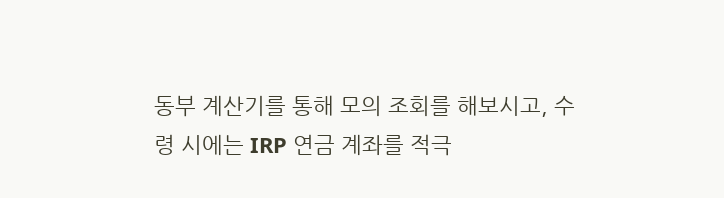동부 계산기를 통해 모의 조회를 해보시고, 수령 시에는 IRP 연금 계좌를 적극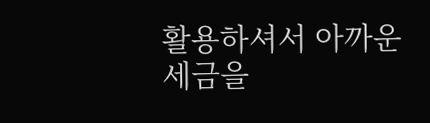활용하셔서 아까운 세금을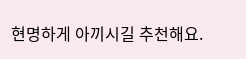현명하게 아끼시길 추천해요.